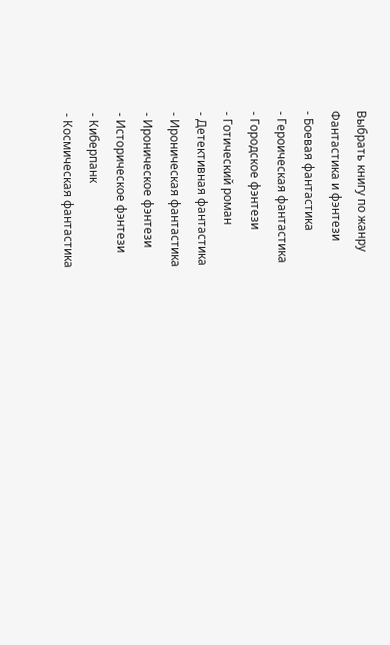Выбрать книгу по жанру
Фантастика и фэнтези
- Боевая фантастика
- Героическая фантастика
- Городское фэнтези
- Готический роман
- Детективная фантастика
- Ироническая фантастика
- Ироническое фэнтези
- Историческое фэнтези
- Киберпанк
- Космическая фантастика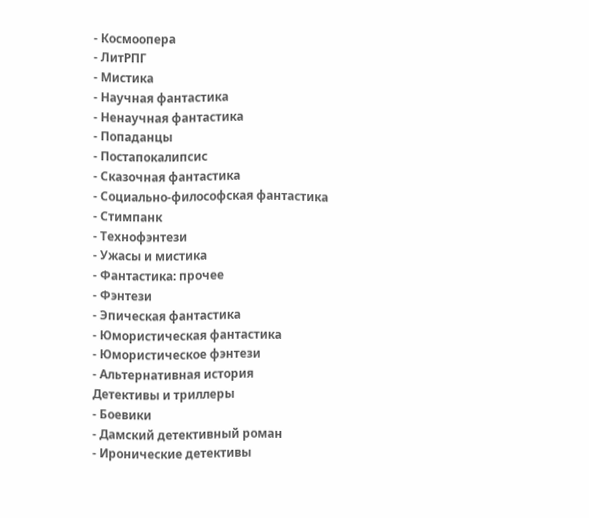- Космоопера
- ЛитРПГ
- Мистика
- Научная фантастика
- Ненаучная фантастика
- Попаданцы
- Постапокалипсис
- Сказочная фантастика
- Социально-философская фантастика
- Стимпанк
- Технофэнтези
- Ужасы и мистика
- Фантастика: прочее
- Фэнтези
- Эпическая фантастика
- Юмористическая фантастика
- Юмористическое фэнтези
- Альтернативная история
Детективы и триллеры
- Боевики
- Дамский детективный роман
- Иронические детективы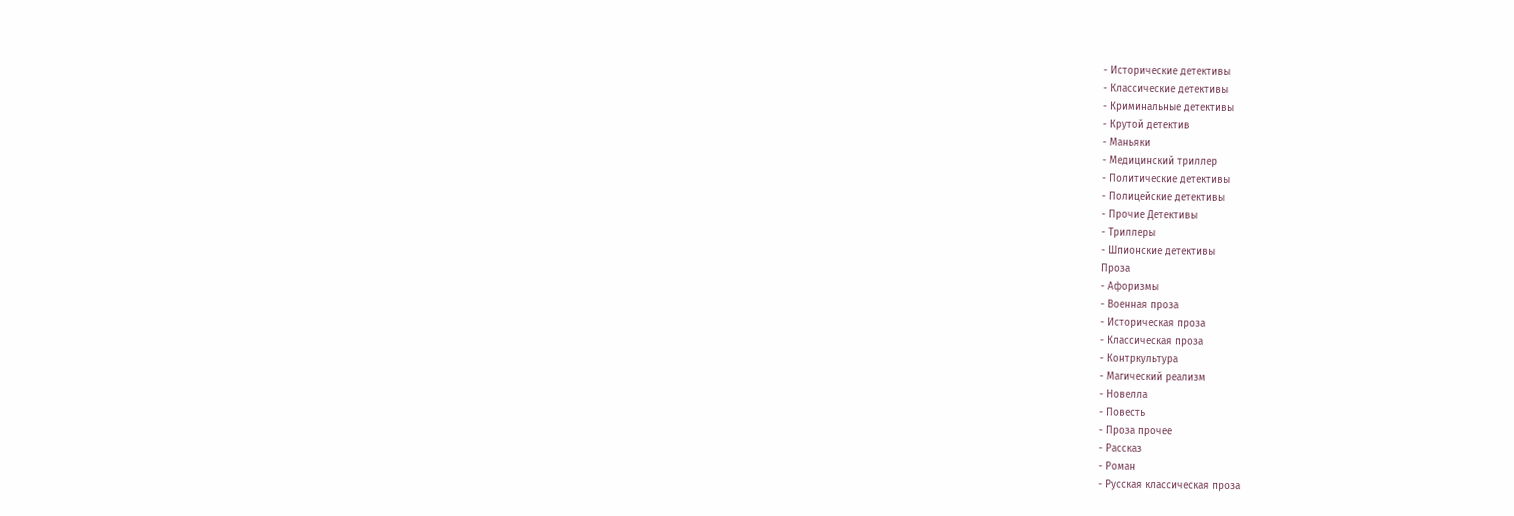- Исторические детективы
- Классические детективы
- Криминальные детективы
- Крутой детектив
- Маньяки
- Медицинский триллер
- Политические детективы
- Полицейские детективы
- Прочие Детективы
- Триллеры
- Шпионские детективы
Проза
- Афоризмы
- Военная проза
- Историческая проза
- Классическая проза
- Контркультура
- Магический реализм
- Новелла
- Повесть
- Проза прочее
- Рассказ
- Роман
- Русская классическая проза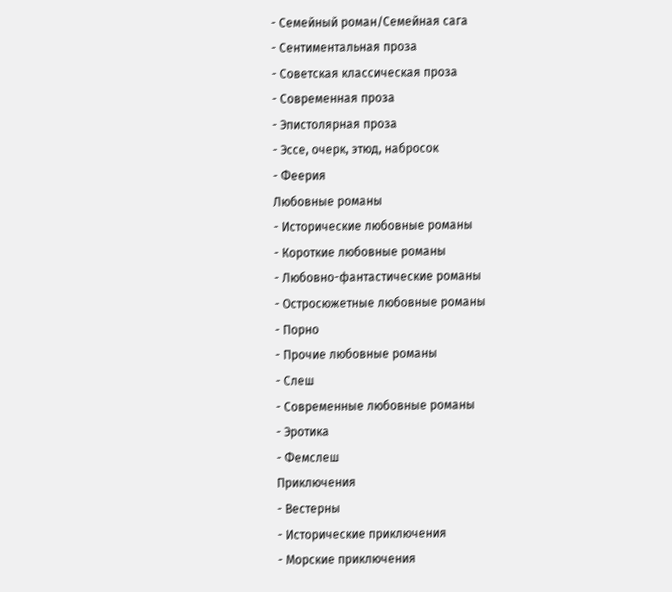- Семейный роман/Семейная сага
- Сентиментальная проза
- Советская классическая проза
- Современная проза
- Эпистолярная проза
- Эссе, очерк, этюд, набросок
- Феерия
Любовные романы
- Исторические любовные романы
- Короткие любовные романы
- Любовно-фантастические романы
- Остросюжетные любовные романы
- Порно
- Прочие любовные романы
- Слеш
- Современные любовные романы
- Эротика
- Фемслеш
Приключения
- Вестерны
- Исторические приключения
- Морские приключения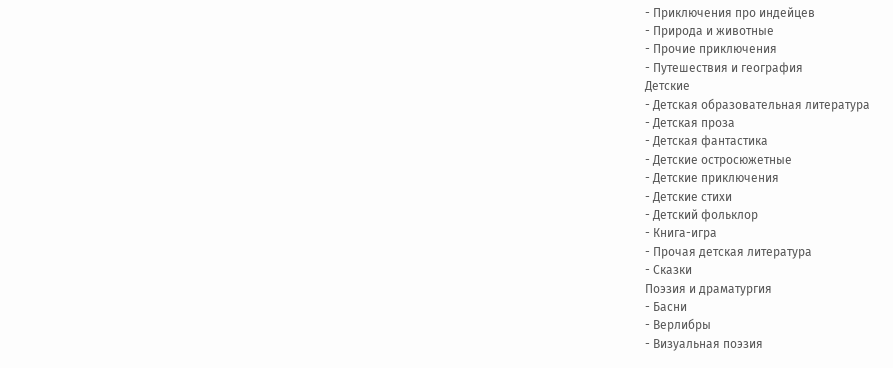- Приключения про индейцев
- Природа и животные
- Прочие приключения
- Путешествия и география
Детские
- Детская образовательная литература
- Детская проза
- Детская фантастика
- Детские остросюжетные
- Детские приключения
- Детские стихи
- Детский фольклор
- Книга-игра
- Прочая детская литература
- Сказки
Поэзия и драматургия
- Басни
- Верлибры
- Визуальная поэзия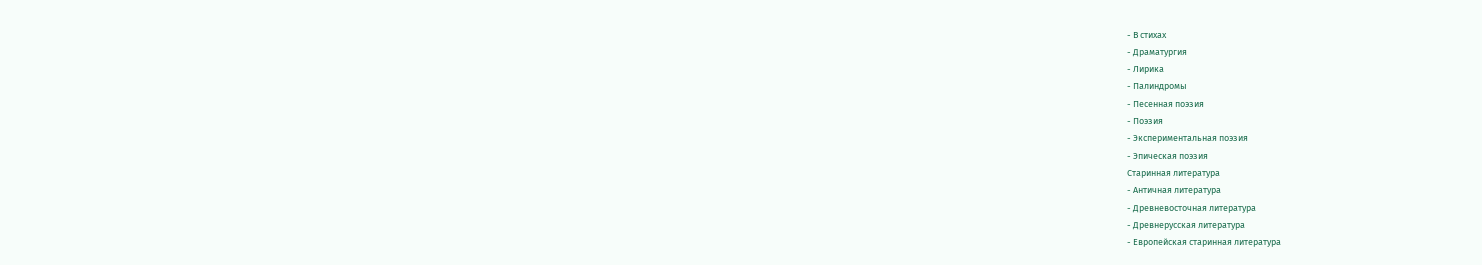- В стихах
- Драматургия
- Лирика
- Палиндромы
- Песенная поэзия
- Поэзия
- Экспериментальная поэзия
- Эпическая поэзия
Старинная литература
- Античная литература
- Древневосточная литература
- Древнерусская литература
- Европейская старинная литература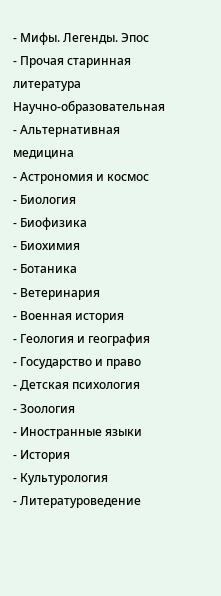- Мифы. Легенды. Эпос
- Прочая старинная литература
Научно-образовательная
- Альтернативная медицина
- Астрономия и космос
- Биология
- Биофизика
- Биохимия
- Ботаника
- Ветеринария
- Военная история
- Геология и география
- Государство и право
- Детская психология
- Зоология
- Иностранные языки
- История
- Культурология
- Литературоведение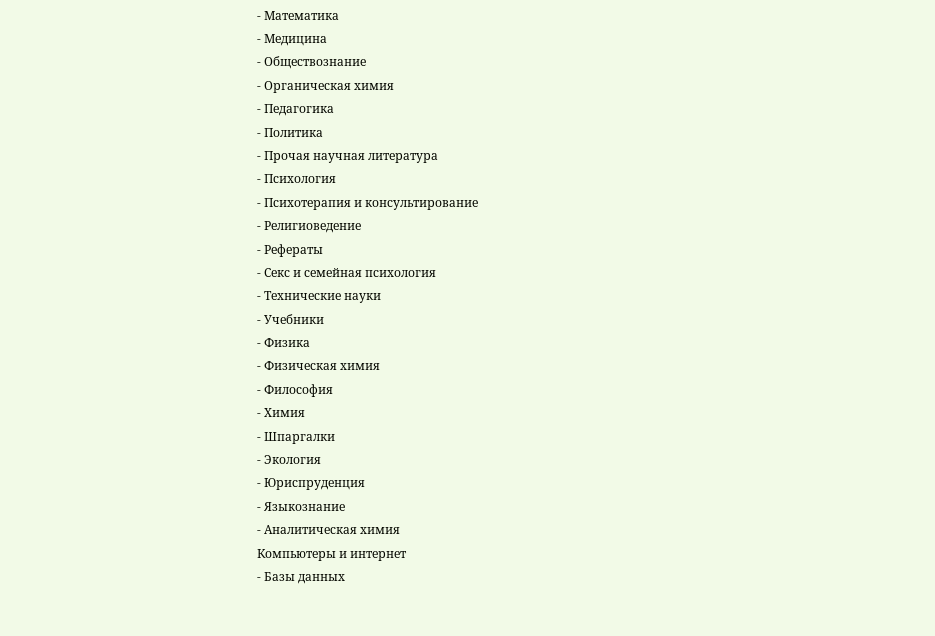- Математика
- Медицина
- Обществознание
- Органическая химия
- Педагогика
- Политика
- Прочая научная литература
- Психология
- Психотерапия и консультирование
- Религиоведение
- Рефераты
- Секс и семейная психология
- Технические науки
- Учебники
- Физика
- Физическая химия
- Философия
- Химия
- Шпаргалки
- Экология
- Юриспруденция
- Языкознание
- Аналитическая химия
Компьютеры и интернет
- Базы данных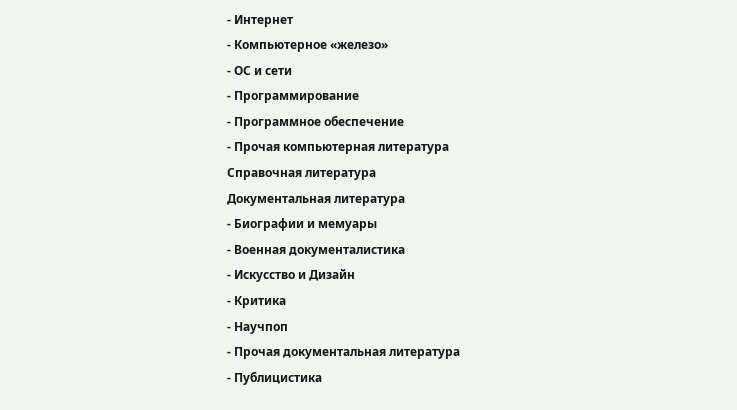- Интернет
- Компьютерное «железо»
- ОС и сети
- Программирование
- Программное обеспечение
- Прочая компьютерная литература
Справочная литература
Документальная литература
- Биографии и мемуары
- Военная документалистика
- Искусство и Дизайн
- Критика
- Научпоп
- Прочая документальная литература
- Публицистика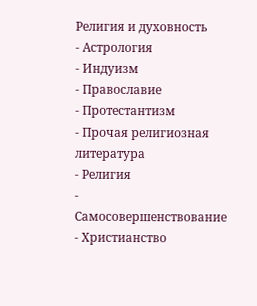Религия и духовность
- Астрология
- Индуизм
- Православие
- Протестантизм
- Прочая религиозная литература
- Религия
- Самосовершенствование
- Христианство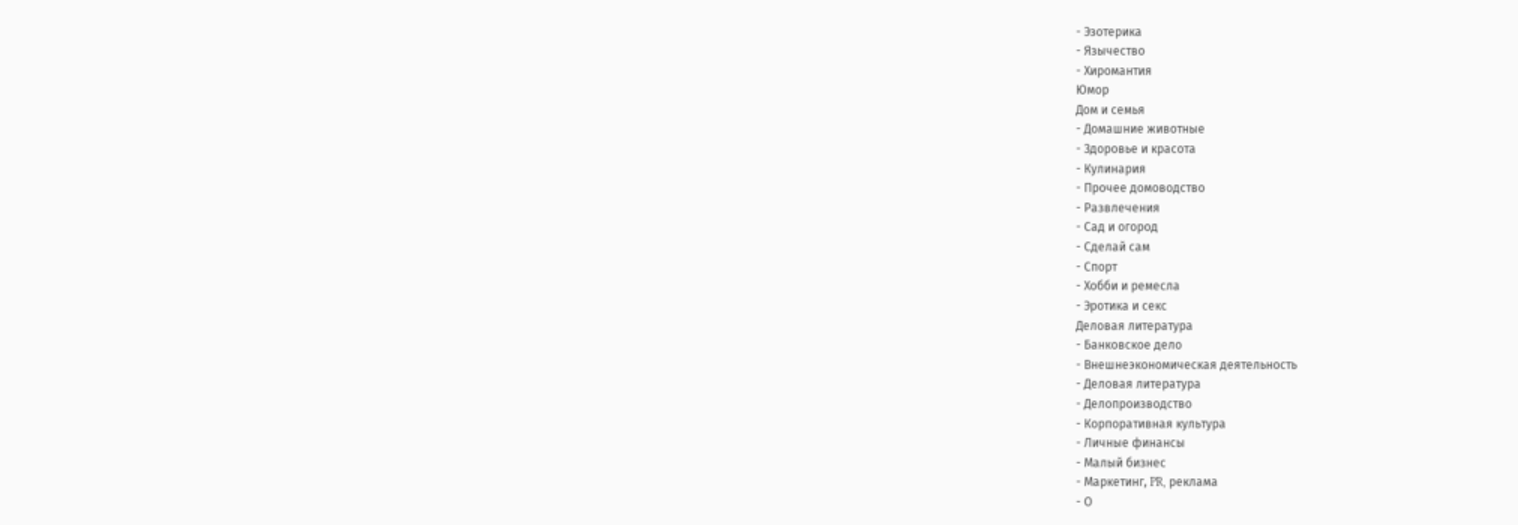- Эзотерика
- Язычество
- Хиромантия
Юмор
Дом и семья
- Домашние животные
- Здоровье и красота
- Кулинария
- Прочее домоводство
- Развлечения
- Сад и огород
- Сделай сам
- Спорт
- Хобби и ремесла
- Эротика и секс
Деловая литература
- Банковское дело
- Внешнеэкономическая деятельность
- Деловая литература
- Делопроизводство
- Корпоративная культура
- Личные финансы
- Малый бизнес
- Маркетинг, PR, реклама
- О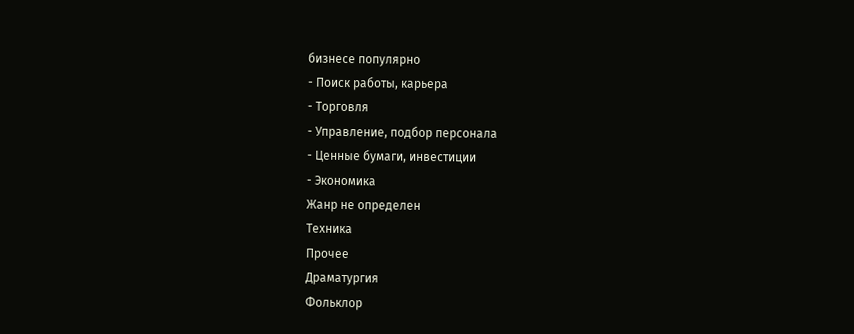бизнесе популярно
- Поиск работы, карьера
- Торговля
- Управление, подбор персонала
- Ценные бумаги, инвестиции
- Экономика
Жанр не определен
Техника
Прочее
Драматургия
Фольклор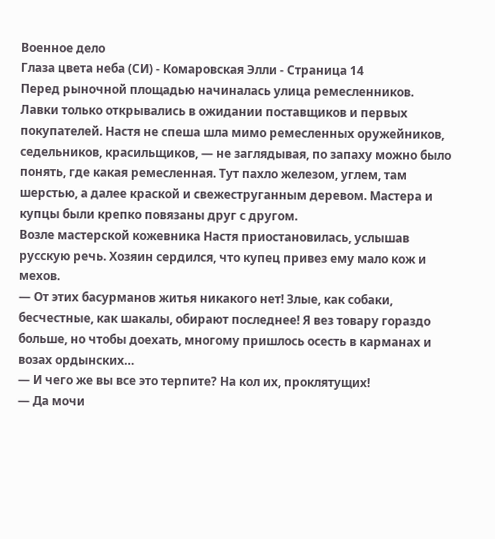Военное дело
Глаза цвета неба (СИ) - Комаровская Элли - Страница 14
Перед рыночной площадью начиналась улица ремесленников. Лавки только открывались в ожидании поставщиков и первых покупателей. Настя не спеша шла мимо ремесленных оружейников, седельников, красильщиков, — не заглядывая, по запаху можно было понять, где какая ремесленная. Тут пахло железом, углем, там шерстью, а далее краской и свежеструганным деревом. Мастера и купцы были крепко повязаны друг с другом.
Возле мастерской кожевника Настя приостановилась, услышав русскую речь. Хозяин сердился, что купец привез ему мало кож и мехов.
— От этих басурманов житья никакого нет! Злые, как собаки, бесчестные, как шакалы, обирают последнее! Я вез товару гораздо больше, но чтобы доехать, многому пришлось осесть в карманах и возах ордынских…
— И чего же вы все это терпите? На кол их, проклятущих!
— Да мочи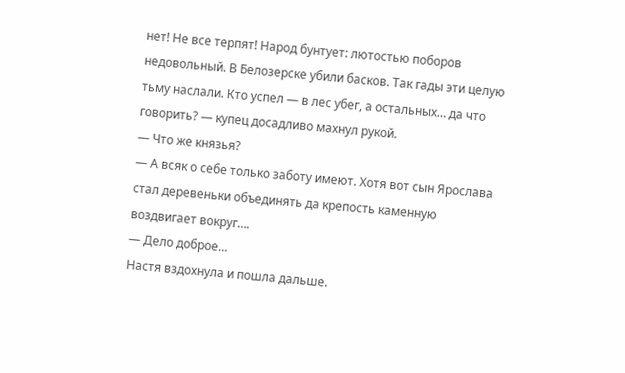нет! Не все терпят! Народ бунтует: лютостью поборов недовольный. В Белозерске убили басков. Так гады эти целую тьму наслали. Кто успел — в лес убег, а остальных… да что говорить? — купец досадливо махнул рукой.
— Что же князья?
— А всяк о себе только заботу имеют. Хотя вот сын Ярослава стал деревеньки объединять да крепость каменную воздвигает вокруг….
— Дело доброе…
Настя вздохнула и пошла дальше.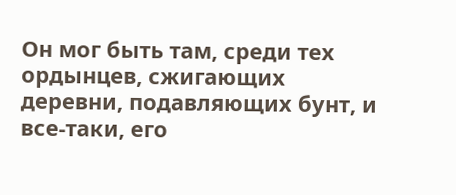Он мог быть там, среди тех ордынцев, сжигающих деревни, подавляющих бунт, и все-таки, его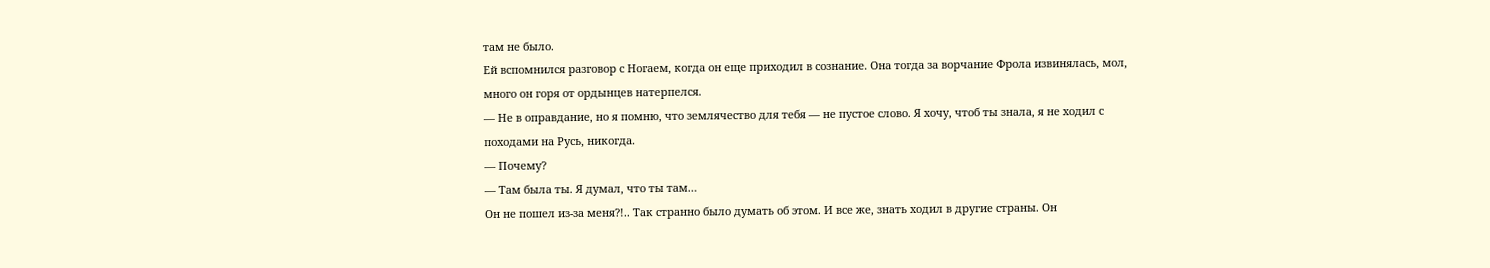там не было.
Ей вспомнился разговор с Ногаем, когда он еще приходил в сознание. Она тогда за ворчание Фрола извинялась, мол, много он горя от ордынцев натерпелся.
— Не в оправдание, но я помню, что землячество для тебя — не пустое слово. Я хочу, чтоб ты знала, я не ходил с походами на Русь, никогда.
— Почему?
— Там была ты. Я думал, что ты там…
Он не пошел из-за меня?!.. Так странно было думать об этом. И все же, знать ходил в другие страны. Он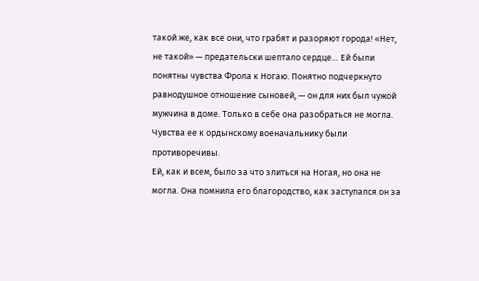такой же, как все они, что грабят и разоряют города! «Нет, не такой» — предательски шептало сердце… Ей были понятны чувства Фрола к Ногаю. Понятно подчеркнуто равнодушное отношение сыновей, — он для них был чужой мужчина в доме. Только в себе она разобраться не могла. Чувства ее к ордынскому военачальнику были противоречивы.
Ей, как и всем, было за что злиться на Ногая, но она не могла. Она помнила его благородство, как заступался он за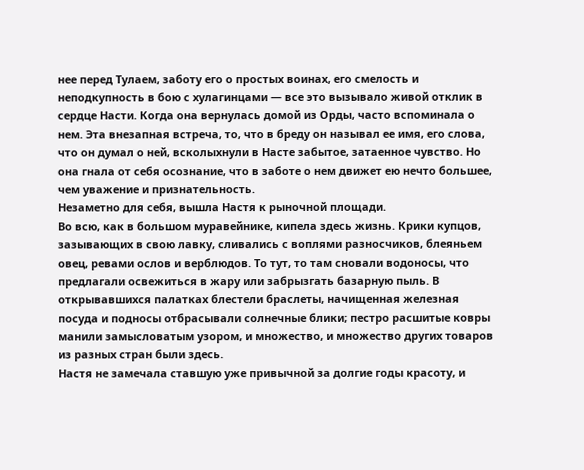нее перед Тулаем, заботу его о простых воинах, его смелость и неподкупность в бою с хулагинцами — все это вызывало живой отклик в сердце Насти. Когда она вернулась домой из Орды, часто вспоминала о нем. Эта внезапная встреча, то, что в бреду он называл ее имя, его слова, что он думал о ней, всколыхнули в Насте забытое, затаенное чувство. Но она гнала от себя осознание, что в заботе о нем движет ею нечто большее, чем уважение и признательность.
Незаметно для себя, вышла Настя к рыночной площади.
Во всю, как в большом муравейнике, кипела здесь жизнь. Крики купцов, зазывающих в свою лавку, сливались с воплями разносчиков, блеяньем овец, ревами ослов и верблюдов. То тут, то там сновали водоносы, что предлагали освежиться в жару или забрызгать базарную пыль. В открывавшихся палатках блестели браслеты, начищенная железная посуда и подносы отбрасывали солнечные блики; пестро расшитые ковры манили замысловатым узором, и множество, и множество других товаров из разных стран были здесь.
Настя не замечала ставшую уже привычной за долгие годы красоту, и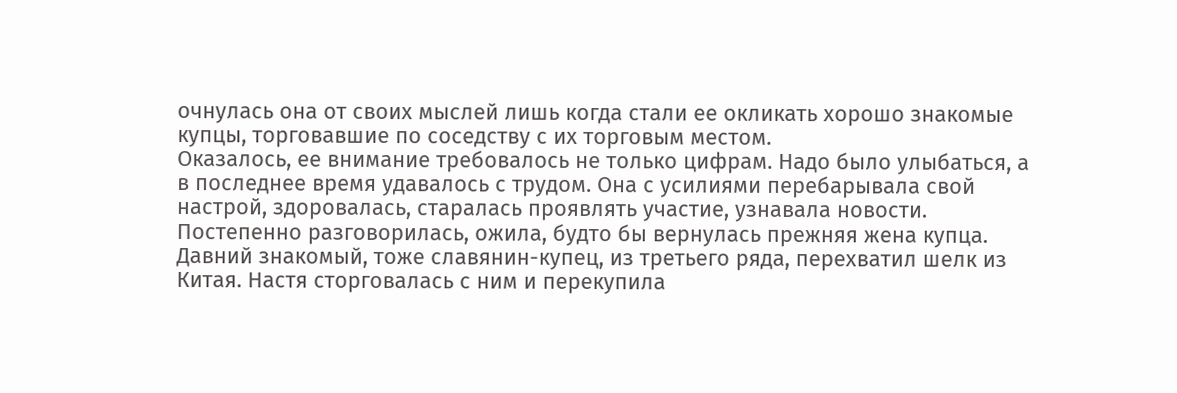очнулась она от своих мыслей лишь когда стали ее окликать хорошо знакомые купцы, торговавшие по соседству с их торговым местом.
Оказалось, ее внимание требовалось не только цифрам. Надо было улыбаться, а в последнее время удавалось с трудом. Она с усилиями перебарывала свой настрой, здоровалась, старалась проявлять участие, узнавала новости. Постепенно разговорилась, ожила, будто бы вернулась прежняя жена купца.
Давний знакомый, тоже славянин-купец, из третьего ряда, перехватил шелк из Китая. Настя сторговалась с ним и перекупила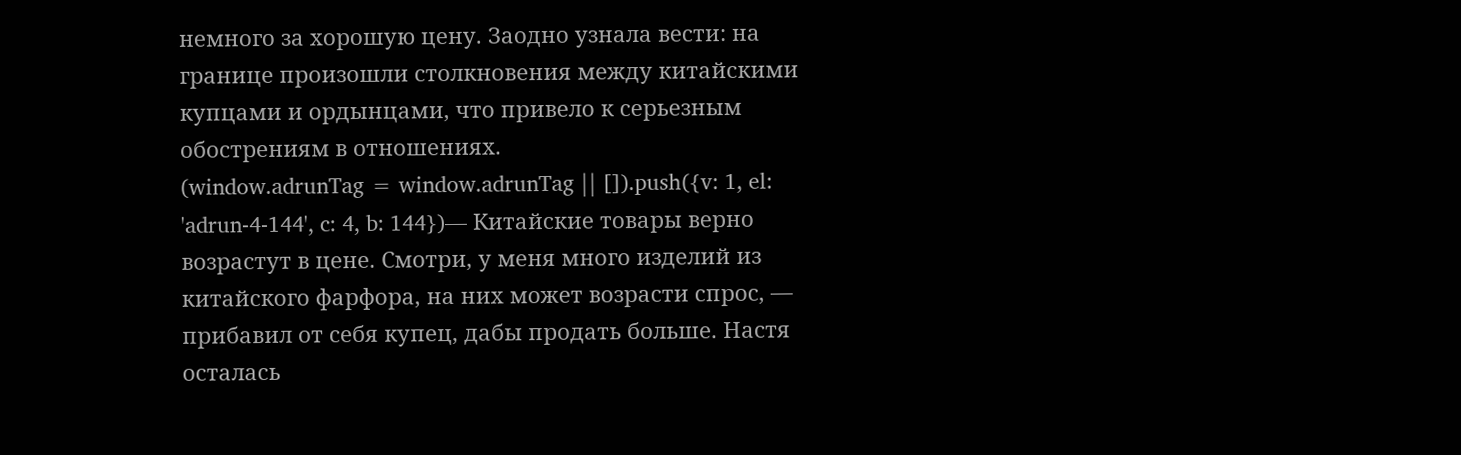немного за хорошую цену. Заодно узнала вести: на границе произошли столкновения между китайскими купцами и ордынцами, что привело к серьезным обострениям в отношениях.
(window.adrunTag = window.adrunTag || []).push({v: 1, el: 'adrun-4-144', c: 4, b: 144})— Китайские товары верно возрастут в цене. Смотри, у меня много изделий из китайского фарфора, на них может возрасти спрос, — прибавил от себя купец, дабы продать больше. Настя осталась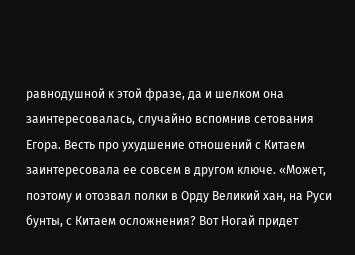равнодушной к этой фразе, да и шелком она заинтересовалась, случайно вспомнив сетования Егора. Весть про ухудшение отношений с Китаем заинтересовала ее совсем в другом ключе. «Может, поэтому и отозвал полки в Орду Великий хан, на Руси бунты, с Китаем осложнения? Вот Ногай придет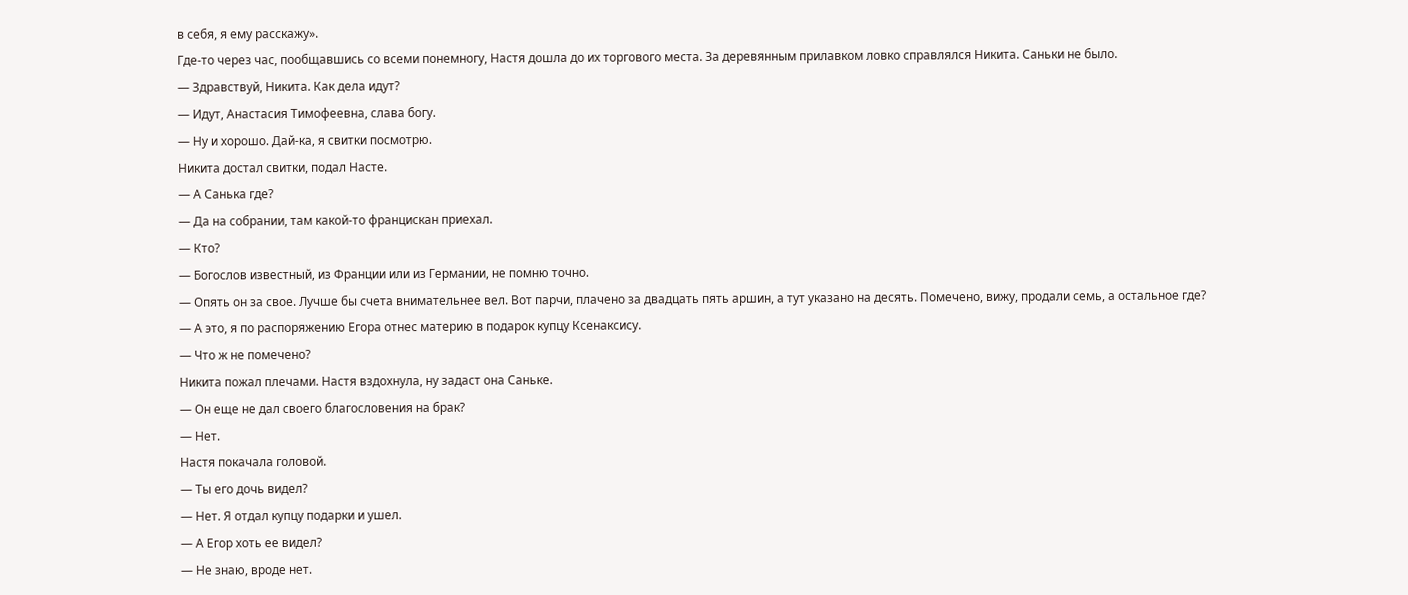в себя, я ему расскажу».
Где-то через час, пообщавшись со всеми понемногу, Настя дошла до их торгового места. За деревянным прилавком ловко справлялся Никита. Саньки не было.
— Здравствуй, Никита. Как дела идут?
— Идут, Анастасия Тимофеевна, слава богу.
— Ну и хорошо. Дай-ка, я свитки посмотрю.
Никита достал свитки, подал Насте.
— А Санька где?
— Да на собрании, там какой-то францискан приехал.
— Кто?
— Богослов известный, из Франции или из Германии, не помню точно.
— Опять он за свое. Лучше бы счета внимательнее вел. Вот парчи, плачено за двадцать пять аршин, а тут указано на десять. Помечено, вижу, продали семь, а остальное где?
— А это, я по распоряжению Егора отнес материю в подарок купцу Ксенаксису.
— Что ж не помечено?
Никита пожал плечами. Настя вздохнула, ну задаст она Саньке.
— Он еще не дал своего благословения на брак?
— Нет.
Настя покачала головой.
— Ты его дочь видел?
— Нет. Я отдал купцу подарки и ушел.
— А Егор хоть ее видел?
— Не знаю, вроде нет.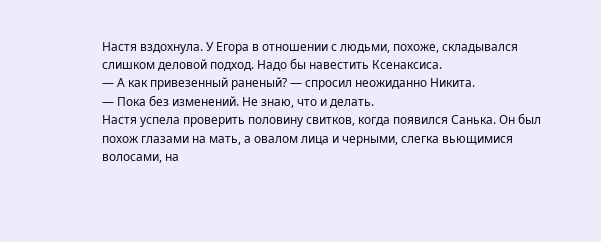Настя вздохнула. У Егора в отношении с людьми, похоже, складывался слишком деловой подход. Надо бы навестить Ксенаксиса.
— А как привезенный раненый? — спросил неожиданно Никита.
— Пока без изменений. Не знаю, что и делать.
Настя успела проверить половину свитков, когда появился Санька. Он был похож глазами на мать, а овалом лица и черными, слегка вьющимися волосами, на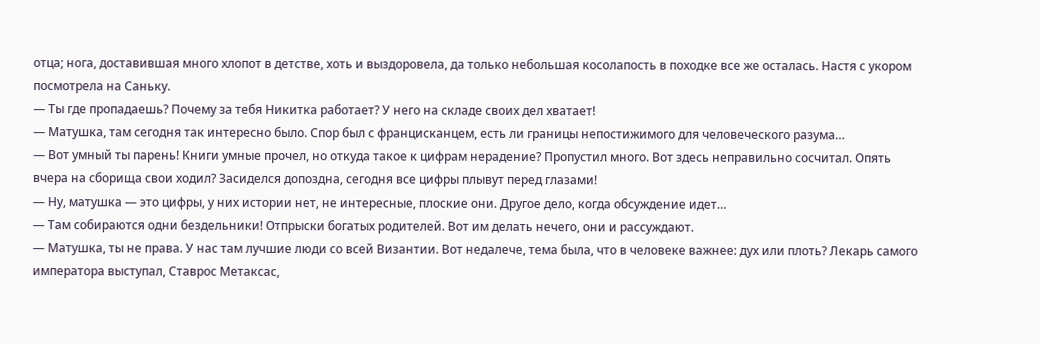отца; нога, доставившая много хлопот в детстве, хоть и выздоровела, да только небольшая косолапость в походке все же осталась. Настя с укором посмотрела на Саньку.
— Ты где пропадаешь? Почему за тебя Никитка работает? У него на складе своих дел хватает!
— Матушка, там сегодня так интересно было. Спор был с францисканцем, есть ли границы непостижимого для человеческого разума…
— Вот умный ты парень! Книги умные прочел, но откуда такое к цифрам нерадение? Пропустил много. Вот здесь неправильно сосчитал. Опять вчера на сборища свои ходил? Засиделся допоздна, сегодня все цифры плывут перед глазами!
— Ну, матушка — это цифры, у них истории нет, не интересные, плоские они. Другое дело, когда обсуждение идет…
— Там собираются одни бездельники! Отпрыски богатых родителей. Вот им делать нечего, они и рассуждают.
— Матушка, ты не права. У нас там лучшие люди со всей Византии. Вот недалече, тема была, что в человеке важнее: дух или плоть? Лекарь самого императора выступал, Ставрос Метаксас,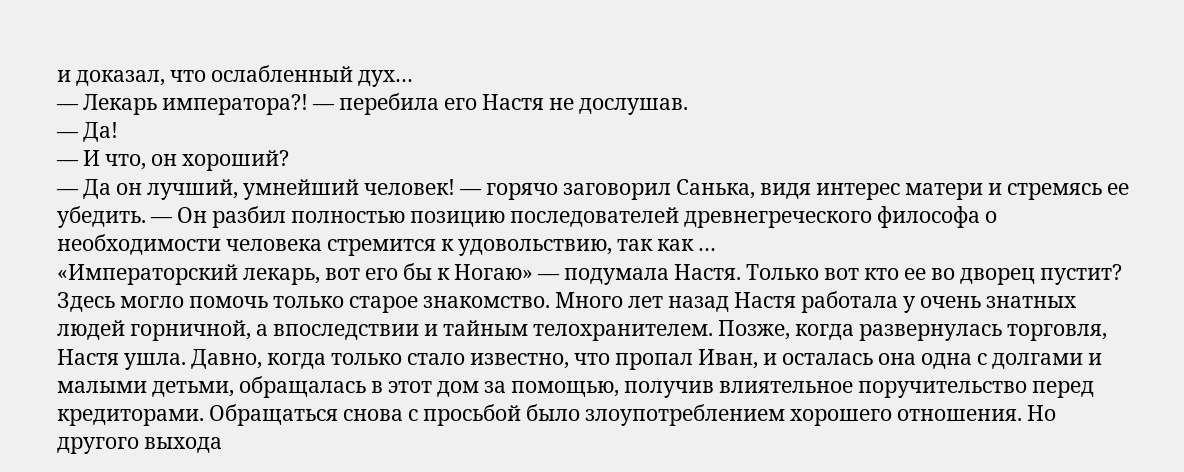и доказал, что ослабленный дух…
— Лекарь императора?! — перебила его Настя не дослушав.
— Да!
— И что, он хороший?
— Да он лучший, умнейший человек! — горячо заговорил Санька, видя интерес матери и стремясь ее убедить. — Он разбил полностью позицию последователей древнегреческого философа о необходимости человека стремится к удовольствию, так как …
«Императорский лекарь, вот его бы к Ногаю» — подумала Настя. Только вот кто ее во дворец пустит? Здесь могло помочь только старое знакомство. Много лет назад Настя работала у очень знатных людей горничной, а впоследствии и тайным телохранителем. Позже, когда развернулась торговля, Настя ушла. Давно, когда только стало известно, что пропал Иван, и осталась она одна с долгами и малыми детьми, обращалась в этот дом за помощью, получив влиятельное поручительство перед кредиторами. Обращаться снова с просьбой было злоупотреблением хорошего отношения. Но другого выхода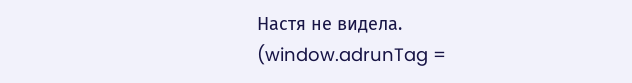Настя не видела.
(window.adrunTag =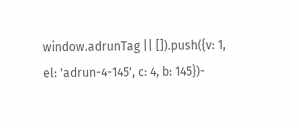window.adrunTag || []).push({v: 1, el: 'adrun-4-145', c: 4, b: 145})-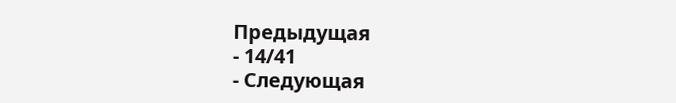Предыдущая
- 14/41
- Следующая